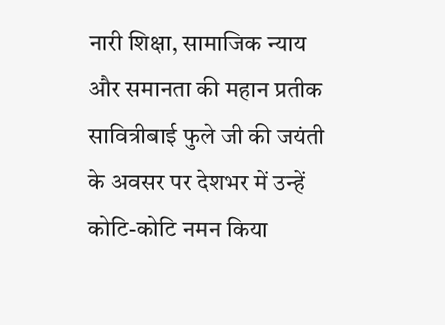नारी शिक्षा, सामाजिक न्याय और समानता की महान प्रतीक सावित्रीबाई फुले जी की जयंती के अवसर पर देशभर में उन्हें कोटि-कोटि नमन किया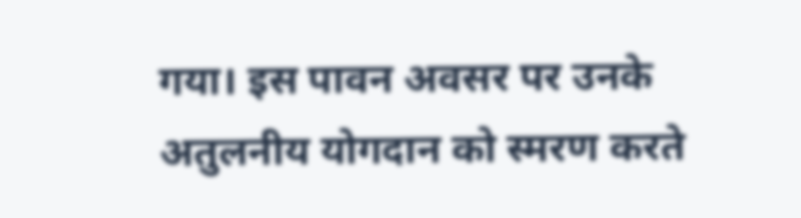गया। इस पावन अवसर पर उनके अतुलनीय योगदान को स्मरण करते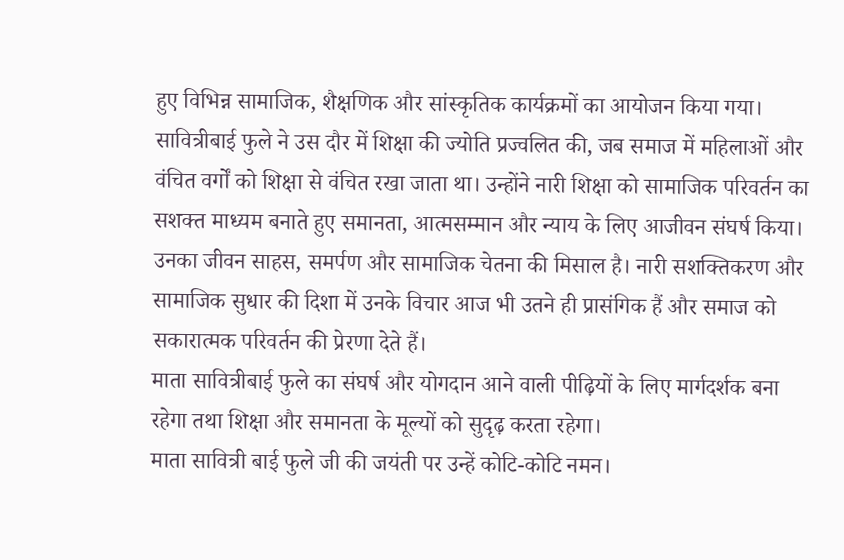हुए विभिन्न सामाजिक, शैक्षणिक और सांस्कृतिक कार्यक्रमों का आयोजन किया गया।
सावित्रीबाई फुले ने उस दौर में शिक्षा की ज्योति प्रज्वलित की, जब समाज में महिलाओं और वंचित वर्गों को शिक्षा से वंचित रखा जाता था। उन्होंने नारी शिक्षा को सामाजिक परिवर्तन का सशक्त माध्यम बनाते हुए समानता, आत्मसम्मान और न्याय के लिए आजीवन संघर्ष किया।
उनका जीवन साहस, समर्पण और सामाजिक चेतना की मिसाल है। नारी सशक्तिकरण और सामाजिक सुधार की दिशा में उनके विचार आज भी उतने ही प्रासंगिक हैं और समाज को सकारात्मक परिवर्तन की प्रेरणा देते हैं।
माता सावित्रीबाई फुले का संघर्ष और योगदान आने वाली पीढ़ियों के लिए मार्गदर्शक बना रहेगा तथा शिक्षा और समानता के मूल्यों को सुदृढ़ करता रहेगा।
माता सावित्री बाई फुले जी की जयंती पर उन्हें कोटि-कोटि नमन।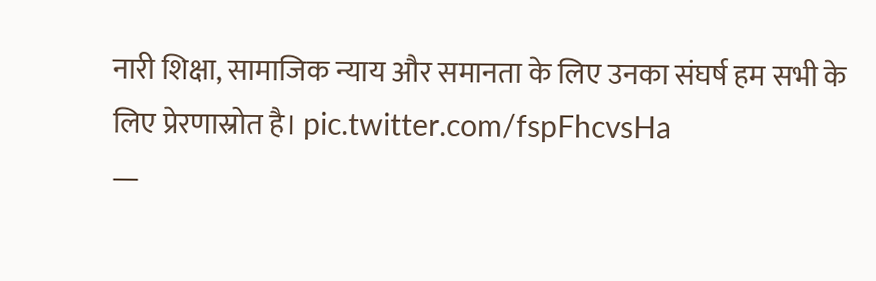नारी शिक्षा, सामाजिक न्याय और समानता के लिए उनका संघर्ष हम सभी के लिए प्रेरणास्रोत है। pic.twitter.com/fspFhcvsHa
—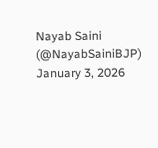Nayab Saini (@NayabSainiBJP) January 3, 2026